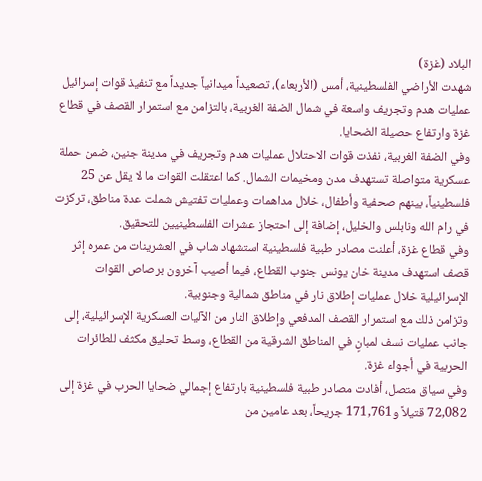البلاد (غزة)
شهدت الأراضي الفلسطينية، أمس (الأربعاء)، تصعيداً ميدانياً جديداً مع تنفيذ قوات إسرائيل عمليات هدم وتجريف واسعة في شمال الضفة الغربية، بالتزامن مع استمرار القصف في قطاع غزة وارتفاع حصيلة الضحايا.
وفي الضفة الغربية، نفذت قوات الاحتلال عمليات هدم وتجريف في مدينة جنين، ضمن حملة عسكرية متواصلة تستهدف مدن ومخيمات الشمال. كما اعتقلت القوات ما لا يقل عن 25 فلسطينياً، بينهم صحفية وأطفال، خلال مداهمات وعمليات تفتيش شملت عدة مناطق، تركزت في رام الله ونابلس والخليل، إضافة إلى احتجاز عشرات الفلسطينيين للتحقيق.
وفي قطاع غزة، أعلنت مصادر طبية فلسطينية استشهاد شاب في العشرينات من عمره إثر قصف استهدف مدينة خان يونس جنوب القطاع، فيما أصيب آخرون برصاص القوات الإسرائيلية خلال عمليات إطلاق نار في مناطق شمالية وجنوبية.
وتزامن ذلك مع استمرار القصف المدفعي وإطلاق النار من الآليات العسكرية الإسرائيلية، إلى جانب عمليات نسف لمبانٍ في المناطق الشرقية من القطاع، وسط تحليق مكثف للطائرات الحربية في أجواء غزة.
وفي سياق متصل، أفادت مصادر طبية فلسطينية بارتفاع إجمالي ضحايا الحرب في غزة إلى 72,082 قتيلاً و171,761 جريحاً، بعد عامين من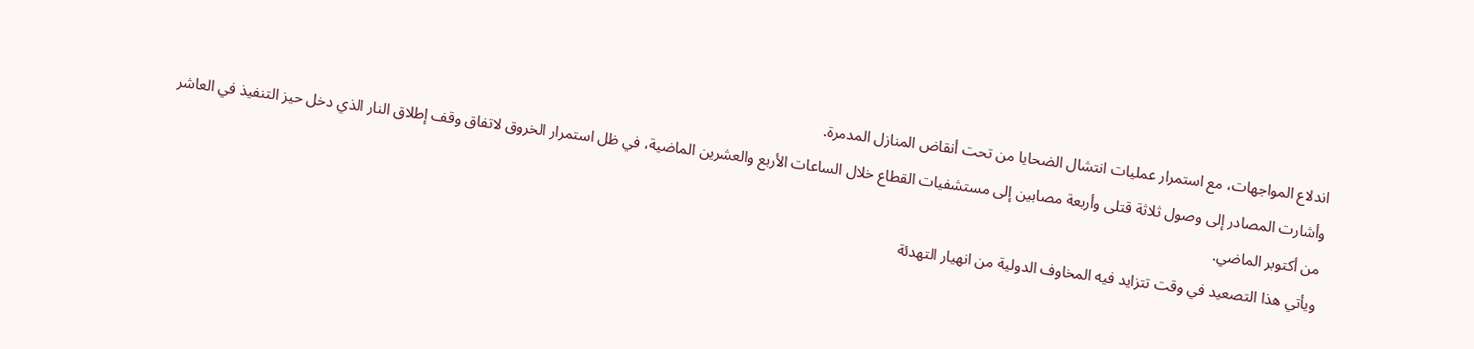اندلاع المواجهات، مع استمرار عمليات انتشال الضحايا من تحت أنقاض المنازل المدمرة.
وأشارت المصادر إلى وصول ثلاثة قتلى وأربعة مصابين إلى مستشفيات القطاع خلال الساعات الأربع والعشرين الماضية، في ظل استمرار الخروق لاتفاق وقف إطلاق النار الذي دخل حيز التنفيذ في العاشر من أكتوبر الماضي.
ويأتي هذا التصعيد في وقت تتزايد فيه المخاوف الدولية من انهيار التهدئة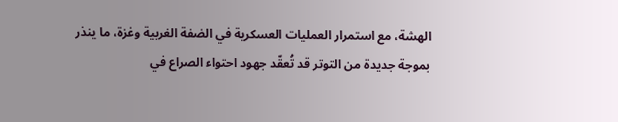الهشة، مع استمرار العمليات العسكرية في الضفة الغربية وغزة، ما ينذر بموجة جديدة من التوتر قد تُعقّد جهود احتواء الصراع في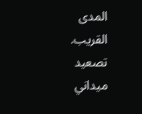المدى القريب.
تصعيد ميداني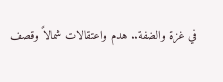في غزة والضفة.. هدم واعتقالات شمالاً وقصف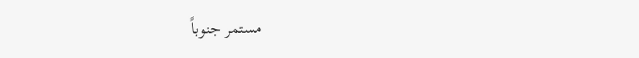مستمر جنوباً